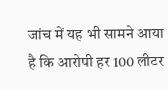जांच में यह भी सामने आया है कि आरोपी हर 100 लीटर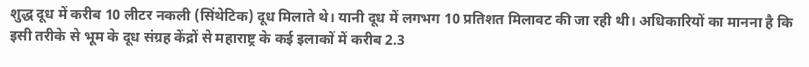शुद्ध दूध में करीब 10 लीटर नकली (सिंथेटिक) दूध मिलाते थे। यानी दूध में लगभग 10 प्रतिशत मिलावट की जा रही थी। अधिकारियों का मानना है कि इसी तरीके से भूम के दूध संग्रह केंद्रों से महाराष्ट्र के कई इलाकों में करीब 2.3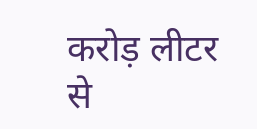करोड़ लीटर से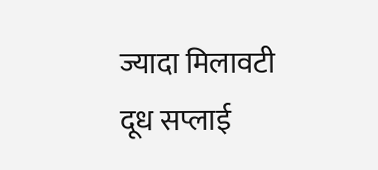ज्यादा मिलावटी दूध सप्लाई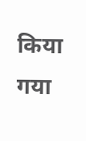किया गया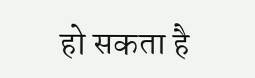हो सकता है